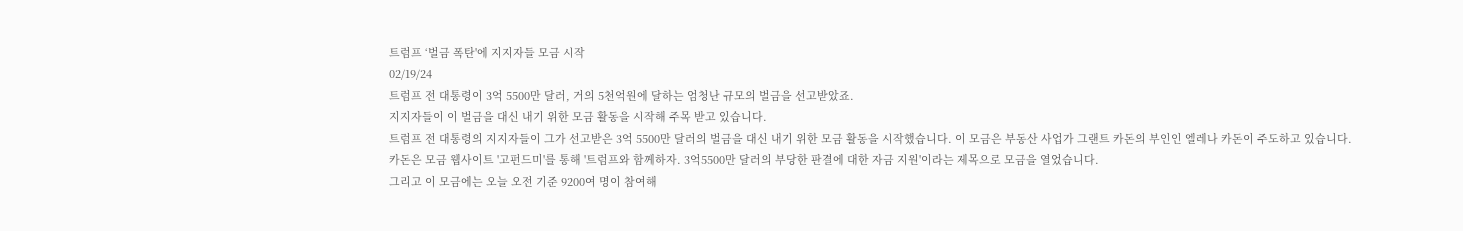트럼프 ‘벌금 폭탄'에 지지자들 모금 시작
02/19/24
트럼프 전 대통령이 3억 5500만 달러, 거의 5천억원에 달하는 엄청난 규모의 벌금을 선고받았죠.
지지자들이 이 벌금을 대신 내기 위한 모금 활동을 시작해 주목 받고 있습니다.
트럼프 전 대통령의 지지자들이 그가 선고받은 3억 5500만 달러의 벌금을 대신 내기 위한 모금 활동을 시작했습니다. 이 모금은 부동산 사업가 그랜트 카돈의 부인인 엘레나 카돈이 주도하고 있습니다.
카돈은 모금 웹사이트 '고펀드미'를 통해 '트럼프와 함께하자. 3억5500만 달러의 부당한 판결에 대한 자금 지원'이라는 제목으로 모금을 열었습니다.
그리고 이 모금에는 오늘 오전 기준 9200여 명이 참여해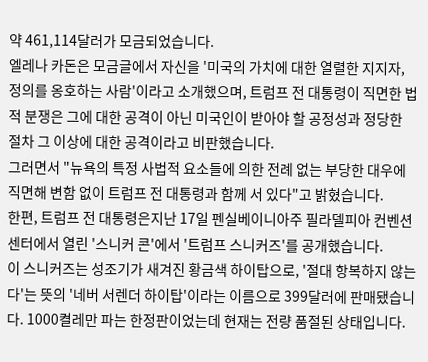약 461,114달러가 모금되었습니다.
엘레나 카돈은 모금글에서 자신을 '미국의 가치에 대한 열렬한 지지자, 정의를 옹호하는 사람'이라고 소개했으며, 트럼프 전 대통령이 직면한 법적 분쟁은 그에 대한 공격이 아닌 미국인이 받아야 할 공정성과 정당한 절차 그 이상에 대한 공격이라고 비판했습니다.
그러면서 "뉴욕의 특정 사법적 요소들에 의한 전례 없는 부당한 대우에 직면해 변함 없이 트럼프 전 대통령과 함께 서 있다"고 밝혔습니다.
한편, 트럼프 전 대통령은지난 17일 펜실베이니아주 필라델피아 컨벤션 센터에서 열린 '스니커 콘'에서 '트럼프 스니커즈'를 공개했습니다.
이 스니커즈는 성조기가 새겨진 황금색 하이탑으로, '절대 항복하지 않는다'는 뜻의 '네버 서렌더 하이탑'이라는 이름으로 399달러에 판매됐습니다. 1000켤레만 파는 한정판이었는데 현재는 전량 품절된 상태입니다.